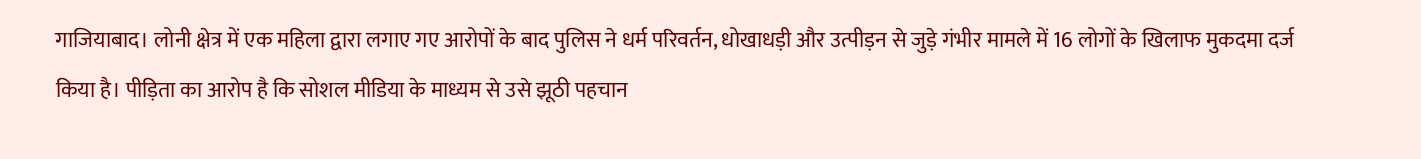गाजियाबाद। लोनी क्षेत्र में एक महिला द्वारा लगाए गए आरोपों के बाद पुलिस ने धर्म परिवर्तन, धोखाधड़ी और उत्पीड़न से जुड़े गंभीर मामले में 16 लोगों के खिलाफ मुकदमा दर्ज किया है। पीड़िता का आरोप है कि सोशल मीडिया के माध्यम से उसे झूठी पहचान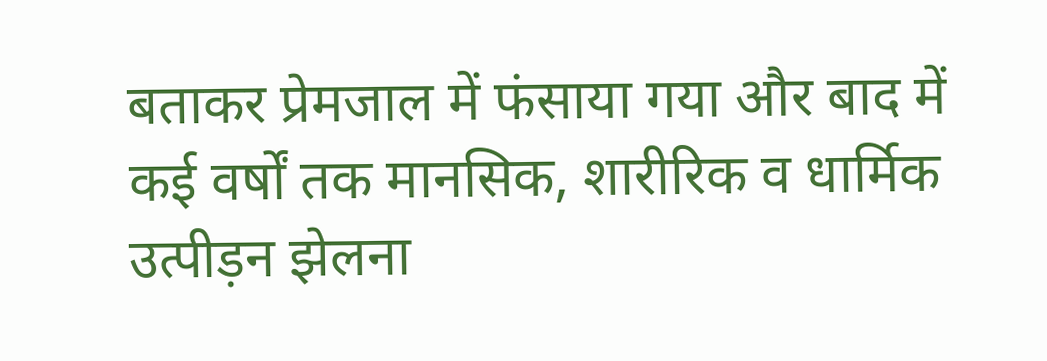बताकर प्रेमजाल में फंसाया गया और बाद में कई वर्षों तक मानसिक, शारीरिक व धार्मिक उत्पीड़न झेलना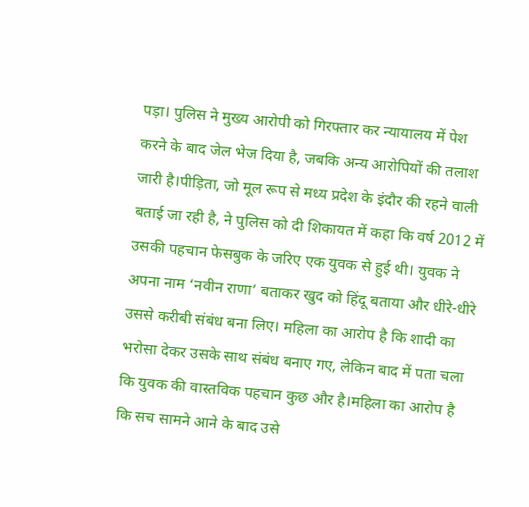पड़ा। पुलिस ने मुख्य आरोपी को गिरफ्तार कर न्यायालय में पेश करने के बाद जेल भेज दिया है, जबकि अन्य आरोपियों की तलाश जारी है।पीड़िता, जो मूल रूप से मध्य प्रदेश के इंदौर की रहने वाली बताई जा रही है, ने पुलिस को दी शिकायत में कहा कि वर्ष 2012 में उसकी पहचान फेसबुक के जरिए एक युवक से हुई थी। युवक ने अपना नाम ‘नवीन राणा’ बताकर खुद को हिंदू बताया और धीरे-धीरे उससे करीबी संबंध बना लिए। महिला का आरोप है कि शादी का भरोसा देकर उसके साथ संबंध बनाए गए, लेकिन बाद में पता चला कि युवक की वास्तविक पहचान कुछ और है।महिला का आरोप है कि सच सामने आने के बाद उसे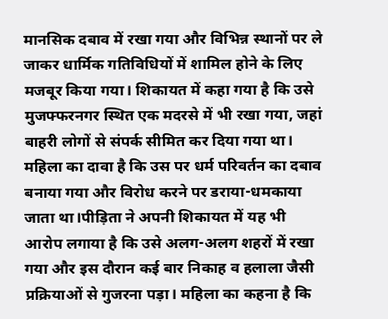मानसिक दबाव में रखा गया और विभिन्न स्थानों पर ले जाकर धार्मिक गतिविधियों में शामिल होने के लिए मजबूर किया गया। शिकायत में कहा गया है कि उसे मुजफ्फरनगर स्थित एक मदरसे में भी रखा गया, जहां बाहरी लोगों से संपर्क सीमित कर दिया गया था। महिला का दावा है कि उस पर धर्म परिवर्तन का दबाव बनाया गया और विरोध करने पर डराया-धमकाया जाता था।पीड़िता ने अपनी शिकायत में यह भी आरोप लगाया है कि उसे अलग-अलग शहरों में रखा गया और इस दौरान कई बार निकाह व हलाला जैसी प्रक्रियाओं से गुजरना पड़ा। महिला का कहना है कि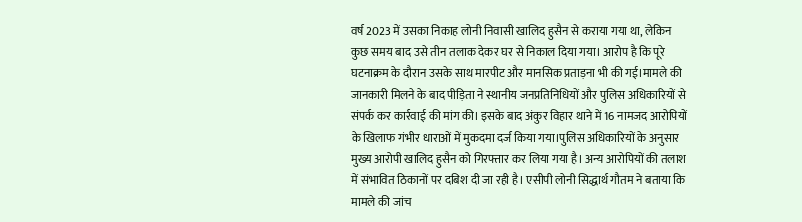वर्ष 2023 में उसका निकाह लोनी निवासी खालिद हुसैन से कराया गया था, लेकिन कुछ समय बाद उसे तीन तलाक देकर घर से निकाल दिया गया। आरोप है कि पूरे घटनाक्रम के दौरान उसके साथ मारपीट और मानसिक प्रताड़ना भी की गई।मामले की जानकारी मिलने के बाद पीड़िता ने स्थानीय जनप्रतिनिधियों और पुलिस अधिकारियों से संपर्क कर कार्रवाई की मांग की। इसके बाद अंकुर विहार थाने में 16 नामजद आरोपियों के खिलाफ गंभीर धाराओं में मुकदमा दर्ज किया गया।पुलिस अधिकारियों के अनुसार मुख्य आरोपी खालिद हुसैन को गिरफ्तार कर लिया गया है। अन्य आरोपियों की तलाश में संभावित ठिकानों पर दबिश दी जा रही है। एसीपी लोनी सिद्धार्थ गौतम ने बताया कि मामले की जांच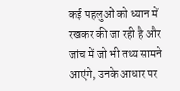कई पहलुओं को ध्यान में रखकर की जा रही है और जांच में जो भी तथ्य सामने आएंगे, उनके आधार पर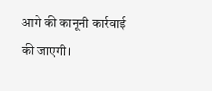आगे की कानूनी कार्रवाई की जाएगी।